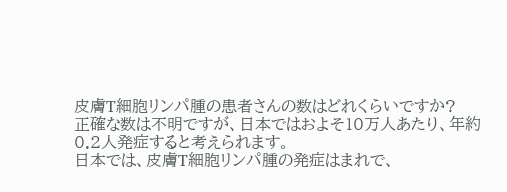皮膚T細胞リンパ腫の患者さんの数はどれくらいですか?
正確な数は不明ですが、日本ではおよそ10万人あたり、年約0.2人発症すると考えられます。
日本では、皮膚T細胞リンパ腫の発症はまれで、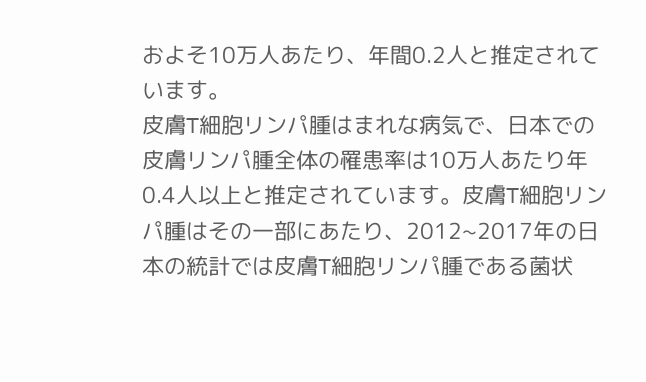およそ10万人あたり、年間0.2人と推定されています。
皮膚T細胞リンパ腫はまれな病気で、日本での皮膚リンパ腫全体の罹患率は10万人あたり年0.4人以上と推定されています。皮膚T細胞リンパ腫はその一部にあたり、2012~2017年の日本の統計では皮膚T細胞リンパ腫である菌状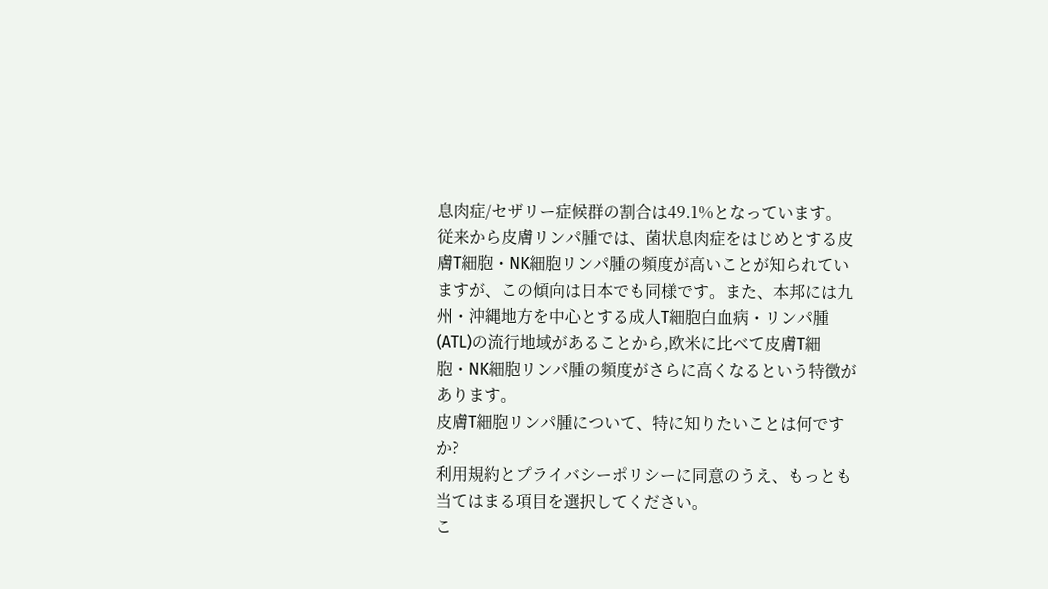息肉症/セザリー症候群の割合は49.1%となっています。
従来から皮膚リンパ腫では、菌状息肉症をはじめとする皮膚T細胞・NK細胞リンパ腫の頻度が高いことが知られていますが、この傾向は日本でも同様です。また、本邦には九州・沖縄地方を中心とする成人T細胞白血病・リンパ腫(ATL)の流行地域があることから,欧米に比べて皮膚T細胞・NK細胞リンパ腫の頻度がさらに高くなるという特徴があります。
皮膚T細胞リンパ腫について、特に知りたいことは何ですか?
利用規約とプライバシーポリシーに同意のうえ、もっとも当てはまる項目を選択してください。
こ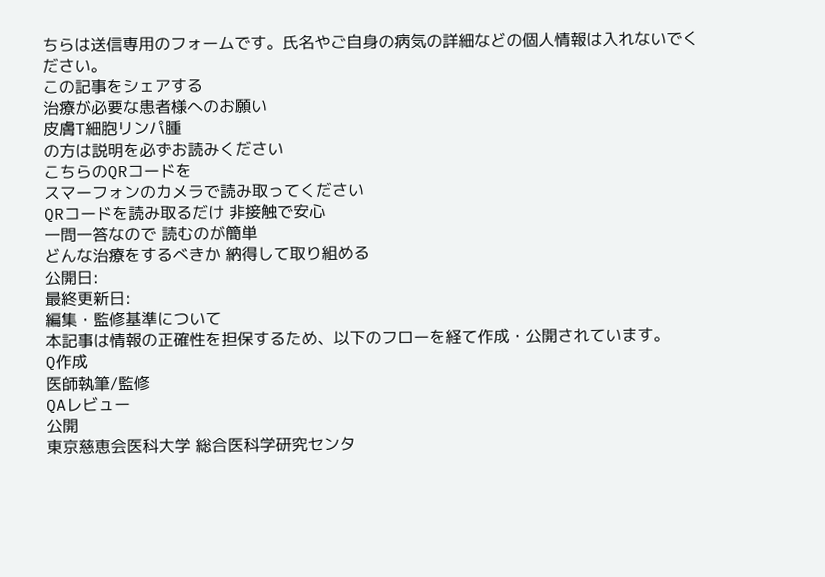ちらは送信専用のフォームです。氏名やご自身の病気の詳細などの個人情報は入れないでください。
この記事をシェアする
治療が必要な患者様へのお願い
皮膚T細胞リンパ腫
の方は説明を必ずお読みください
こちらのQRコードを
スマーフォンのカメラで読み取ってください
QRコードを読み取るだけ 非接触で安心
一問一答なので 読むのが簡単
どんな治療をするべきか 納得して取り組める
公開日:
最終更新日:
編集・監修基準について
本記事は情報の正確性を担保するため、以下のフローを経て作成・公開されています。
Q作成
医師執筆/監修
QAレビュー
公開
東京慈恵会医科大学 総合医科学研究センタ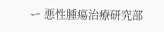ー 悪性腫瘍治療研究部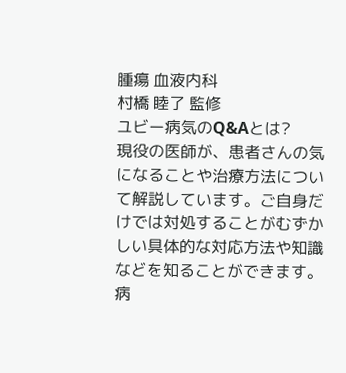腫瘍 血液内科
村橋 睦了 監修
ユビー病気のQ&Aとは?
現役の医師が、患者さんの気になることや治療方法について解説しています。ご自身だけでは対処することがむずかしい具体的な対応方法や知識などを知ることができます。
病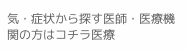気・症状から探す医師・医療機関の方はコチラ医療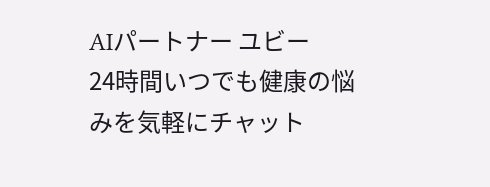AIパートナー ユビー
24時間いつでも健康の悩みを気軽にチャット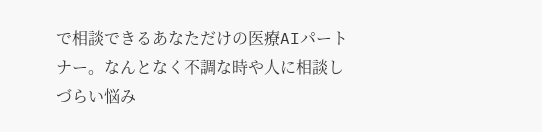で相談できるあなただけの医療AIパートナー。なんとなく不調な時や人に相談しづらい悩み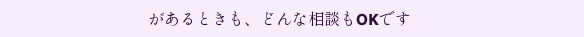があるときも、どんな相談もOKです